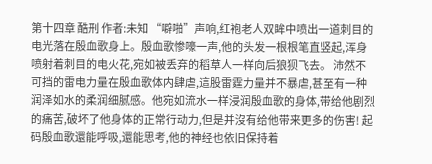第十四章 酷刑 作者:未知 “噼啪”声响,红袍老人双眸中喷出一道刺目的电光落在殷血歌身上。殷血歌惨嚎一声,他的头发一根根笔直竖起,浑身喷射着刺目的电火花,宛如被丢弃的稻草人一样向后狼狈飞去。 沛然不可挡的雷电力量在殷血歌体内肆虐,這股雷霆力量并不暴虐,甚至有一种润泽如水的柔润细腻感。他宛如流水一样浸润殷血歌的身体,带给他剧烈的痛苦,破坏了他身体的正常行动力,但是并沒有给他带来更多的伤害! 起码殷血歌還能呼吸,還能思考,他的神经也依旧保持着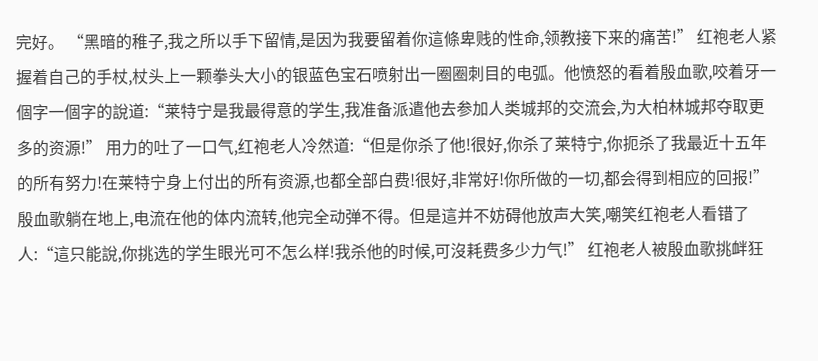完好。 “黑暗的稚子,我之所以手下留情,是因为我要留着你這條卑贱的性命,领教接下来的痛苦!” 红袍老人紧握着自己的手杖,杖头上一颗拳头大小的银蓝色宝石喷射出一圈圈刺目的电弧。他愤怒的看着殷血歌,咬着牙一個字一個字的說道:“莱特宁是我最得意的学生,我准备派遣他去参加人类城邦的交流会,为大柏林城邦夺取更多的资源!” 用力的吐了一口气,红袍老人冷然道:“但是你杀了他!很好,你杀了莱特宁,你扼杀了我最近十五年的所有努力!在莱特宁身上付出的所有资源,也都全部白费!很好,非常好!你所做的一切,都会得到相应的回报!” 殷血歌躺在地上,电流在他的体内流转,他完全动弹不得。但是這并不妨碍他放声大笑,嘲笑红袍老人看错了人:“這只能說,你挑选的学生眼光可不怎么样!我杀他的时候,可沒耗费多少力气!” 红袍老人被殷血歌挑衅狂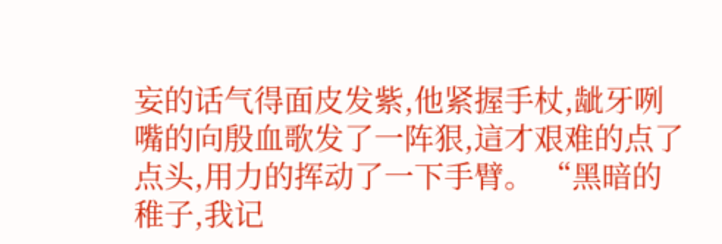妄的话气得面皮发紫,他紧握手杖,龇牙咧嘴的向殷血歌发了一阵狠,這才艰难的点了点头,用力的挥动了一下手臂。 “黑暗的稚子,我记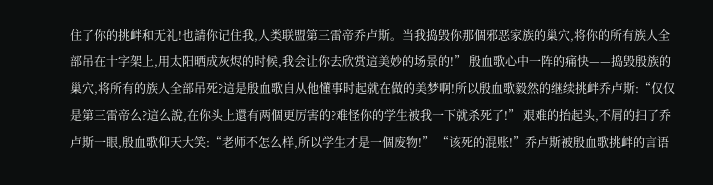住了你的挑衅和无礼!也請你记住我,人类联盟第三雷帝乔卢斯。当我捣毁你那個邪恶家族的巢穴,将你的所有族人全部吊在十字架上,用太阳晒成灰烬的时候,我会让你去欣赏這美妙的场景的!” 殷血歌心中一阵的痛快——捣毁殷族的巢穴,将所有的族人全部吊死?這是殷血歌自从他懂事时起就在做的美梦啊!所以殷血歌毅然的继续挑衅乔卢斯:“仅仅是第三雷帝么?這么說,在你头上還有两個更厉害的?难怪你的学生被我一下就杀死了!” 艰难的抬起头,不屑的扫了乔卢斯一眼,殷血歌仰天大笑:“老师不怎么样,所以学生才是一個废物!” “该死的混账!”乔卢斯被殷血歌挑衅的言语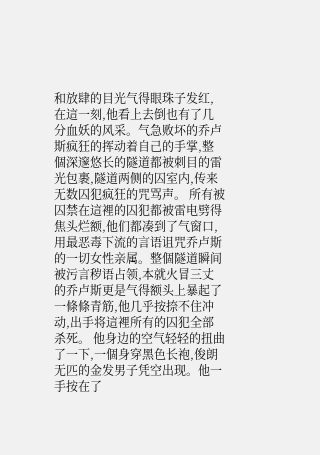和放肆的目光气得眼珠子发红,在這一刻,他看上去倒也有了几分血妖的风采。气急败坏的乔卢斯疯狂的挥动着自己的手掌,整個深邃悠长的隧道都被刺目的雷光包裹,隧道两侧的囚室内,传来无数囚犯疯狂的咒骂声。 所有被囚禁在這裡的囚犯都被雷电劈得焦头烂额,他们都凑到了气窗口,用最恶毒下流的言语诅咒乔卢斯的一切女性亲属。整個隧道瞬间被污言秽语占领,本就火冒三丈的乔卢斯更是气得额头上暴起了一條條青筋,他几乎按捺不住冲动,出手将這裡所有的囚犯全部杀死。 他身边的空气轻轻的扭曲了一下,一個身穿黑色长袍,俊朗无匹的金发男子凭空出现。他一手按在了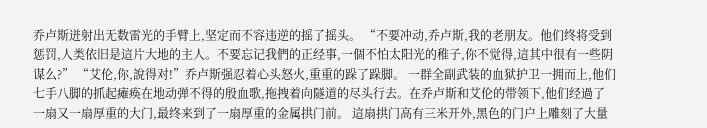乔卢斯迸射出无数雷光的手臂上,坚定而不容违逆的摇了摇头。 “不要冲动,乔卢斯,我的老朋友。他们终将受到惩罚,人类依旧是這片大地的主人。不要忘记我們的正经事,一個不怕太阳光的稚子,你不觉得,這其中很有一些阴谋么?” “艾伦,你,說得对!”乔卢斯强忍着心头怒火,重重的跺了跺脚。 一群全副武装的血狱护卫一拥而上,他们七手八脚的抓起瘫痪在地动弹不得的殷血歌,拖拽着向隧道的尽头行去。在乔卢斯和艾伦的带领下,他们经過了一扇又一扇厚重的大门,最终来到了一扇厚重的金属拱门前。 這扇拱门高有三米开外,黑色的门户上雕刻了大量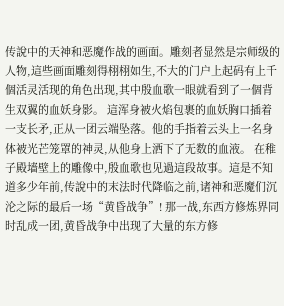传說中的天神和恶魔作战的画面。雕刻者显然是宗师级的人物,這些画面雕刻得栩栩如生,不大的门户上起码有上千個活灵活现的角色出现,其中殷血歌一眼就看到了一個背生双翼的血妖身影。 這浑身被火焰包裹的血妖胸口插着一支长矛,正从一团云端坠落。他的手指着云头上一名身体被光芒笼罩的神灵,从他身上洒下了无数的血液。 在稚子殿墙壁上的雕像中,殷血歌也见過這段故事。這是不知道多少年前,传說中的末法时代降临之前,诸神和恶魔们沉沦之际的最后一场“黄昏战争”! 那一战,东西方修炼界同时乱成一团,黄昏战争中出现了大量的东方修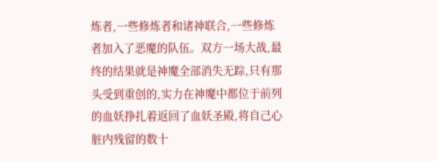炼者,一些修炼者和诸神联合,一些修炼者加入了恶魔的队伍。双方一场大战,最终的结果就是神魔全部消失无踪,只有那头受到重创的,实力在神魔中都位于前列的血妖挣扎着返回了血妖圣殿,将自己心脏内残留的数十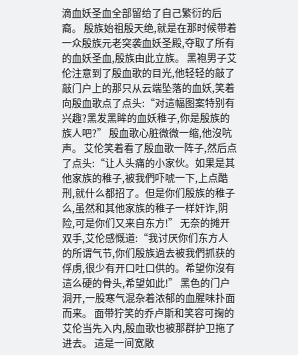滴血妖圣血全部留给了自己繁衍的后裔。 殷族始祖殷天绝,就是在那时候带着一众殷族元老突袭血妖圣殿,夺取了所有的血妖圣血,殷族由此立族。 黑袍男子艾伦注意到了殷血歌的目光,他轻轻的敲了敲门户上的那只从云端坠落的血妖,笑着向殷血歌点了点头:“对這幅图案特别有兴趣?黑发黑眸的血妖稚子,你是殷族的族人吧?” 殷血歌心脏微微一缩,他沒吭声。 艾伦笑着看了殷血歌一阵子,然后点了点头:“让人头痛的小家伙。如果是其他家族的稚子,被我們吓唬一下,上点酷刑,就什么都招了。但是你们殷族的稚子么,虽然和其他家族的稚子一样奸诈,阴险,可是你们又来自东方!” 无奈的摊开双手,艾伦感慨道:“我讨厌你们东方人的所谓气节,你们殷族過去被我們抓获的俘虏,很少有开口吐口供的。希望你沒有這么硬的骨头,希望如此!” 黑色的门户洞开,一股寒气混杂着浓郁的血腥味扑面而来。 面带狞笑的乔卢斯和笑容可掬的艾伦当先入内,殷血歌也被那群护卫拖了进去。 這是一间宽敞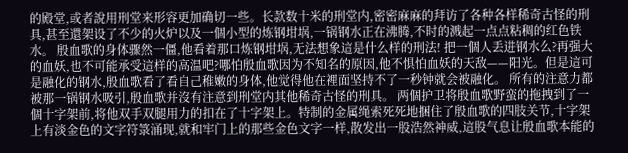的殿堂,或者說用刑堂来形容更加确切一些。长款数十米的刑堂内,密密麻麻的拜访了各种各样稀奇古怪的刑具,甚至還架设了不少的火炉以及一個小型的炼钢坩埚,一锅钢水正在沸腾,不时的溅起一点点粘稠的红色铁水。 殷血歌的身体骤然一僵,他看着那口炼钢坩埚,无法想象這是什么样的刑法! 把一個人丢进钢水么?再强大的血妖,也不可能承受這样的高温吧?哪怕殷血歌因为不知名的原因,他不惧怕血妖的天敌——阳光。但是這可是融化的钢水,殷血歌看了看自己稚嫩的身体,他觉得他在裡面坚持不了一秒钟就会被融化。 所有的注意力都被那一锅钢水吸引,殷血歌并沒有注意到刑堂内其他稀奇古怪的刑具。 两個护卫将殷血歌野蛮的拖拽到了一個十字架前,将他双手双腿用力的扣在了十字架上。特制的金属绳索死死地捆住了殷血歌的四肢关节,十字架上有淡金色的文字符箓涌现,就和牢门上的那些金色文字一样,散发出一股浩然神威,這股气息让殷血歌本能的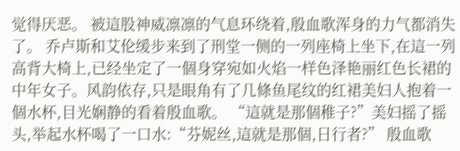觉得厌恶。 被這股神威凛凛的气息环绕着,殷血歌浑身的力气都消失了。 乔卢斯和艾伦缓步来到了刑堂一侧的一列座椅上坐下,在這一列高背大椅上,已经坐定了一個身穿宛如火焰一样色泽艳丽红色长裙的中年女子。风韵依存,只是眼角有了几條鱼尾纹的红裙美妇人抱着一個水杯,目光娴静的看着殷血歌。 “這就是那個稚子?”美妇摇了摇头,举起水杯喝了一口水:“芬妮丝,這就是那個,日行者?” 殷血歌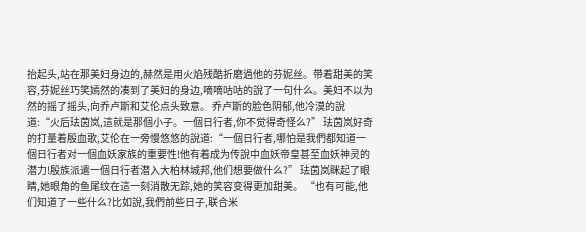抬起头,站在那美妇身边的,赫然是用火焰残酷折磨過他的芬妮丝。带着甜美的笑容,芬妮丝巧笑嫣然的凑到了美妇的身边,嘀嘀咕咕的說了一句什么。美妇不以为然的摇了摇头,向乔卢斯和艾伦点头致意。 乔卢斯的脸色阴郁,他冷漠的說道:“火后珐茵岚,這就是那個小子。一個日行者,你不觉得奇怪么?” 珐茵岚好奇的打量着殷血歌,艾伦在一旁慢悠悠的說道:“一個日行者,哪怕是我們都知道一個日行者对一個血妖家族的重要性!他有着成为传說中血妖帝皇甚至血妖神灵的潜力!殷族派遣一個日行者潜入大柏林城邦,他们想要做什么?” 珐茵岚眯起了眼睛,她眼角的鱼尾纹在這一刻消散无踪,她的笑容变得更加甜美。 “也有可能,他们知道了一些什么?比如說,我們前些日子,联合米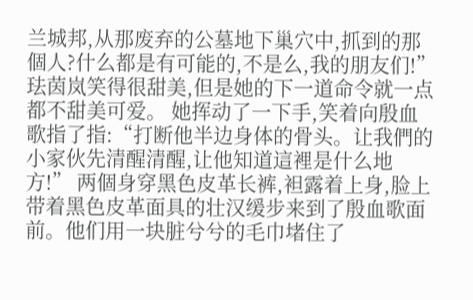兰城邦,从那废弃的公墓地下巢穴中,抓到的那個人?什么都是有可能的,不是么,我的朋友们!” 珐茵岚笑得很甜美,但是她的下一道命令就一点都不甜美可爱。 她挥动了一下手,笑着向殷血歌指了指:“打断他半边身体的骨头。让我們的小家伙先清醒清醒,让他知道這裡是什么地方!” 两個身穿黑色皮革长裤,袒露着上身,脸上带着黑色皮革面具的壮汉缓步来到了殷血歌面前。他们用一块脏兮兮的毛巾堵住了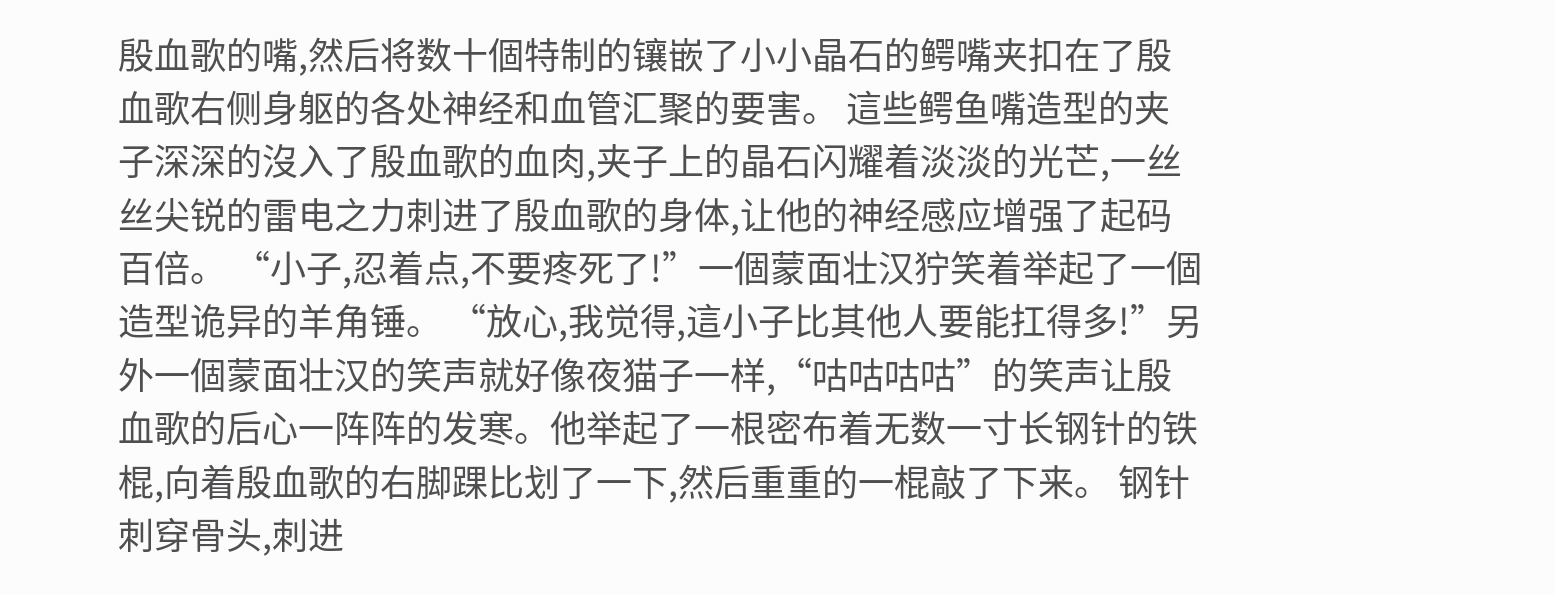殷血歌的嘴,然后将数十個特制的镶嵌了小小晶石的鳄嘴夹扣在了殷血歌右侧身躯的各处神经和血管汇聚的要害。 這些鳄鱼嘴造型的夹子深深的沒入了殷血歌的血肉,夹子上的晶石闪耀着淡淡的光芒,一丝丝尖锐的雷电之力刺进了殷血歌的身体,让他的神经感应增强了起码百倍。 “小子,忍着点,不要疼死了!”一個蒙面壮汉狞笑着举起了一個造型诡异的羊角锤。 “放心,我觉得,這小子比其他人要能扛得多!”另外一個蒙面壮汉的笑声就好像夜猫子一样,“咕咕咕咕”的笑声让殷血歌的后心一阵阵的发寒。他举起了一根密布着无数一寸长钢针的铁棍,向着殷血歌的右脚踝比划了一下,然后重重的一棍敲了下来。 钢针刺穿骨头,刺进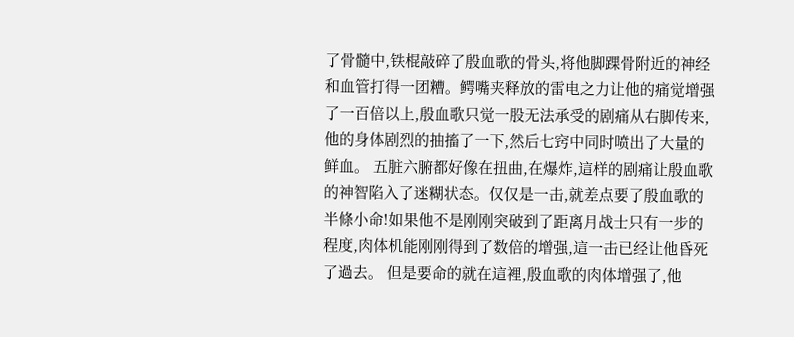了骨髓中,铁棍敲碎了殷血歌的骨头,将他脚踝骨附近的神经和血管打得一团糟。鳄嘴夹释放的雷电之力让他的痛觉增强了一百倍以上,殷血歌只觉一股无法承受的剧痛从右脚传来,他的身体剧烈的抽搐了一下,然后七窍中同时喷出了大量的鲜血。 五脏六腑都好像在扭曲,在爆炸,這样的剧痛让殷血歌的神智陷入了迷糊状态。仅仅是一击,就差点要了殷血歌的半條小命!如果他不是刚刚突破到了距离月战士只有一步的程度,肉体机能刚刚得到了数倍的增强,這一击已经让他昏死了過去。 但是要命的就在這裡,殷血歌的肉体增强了,他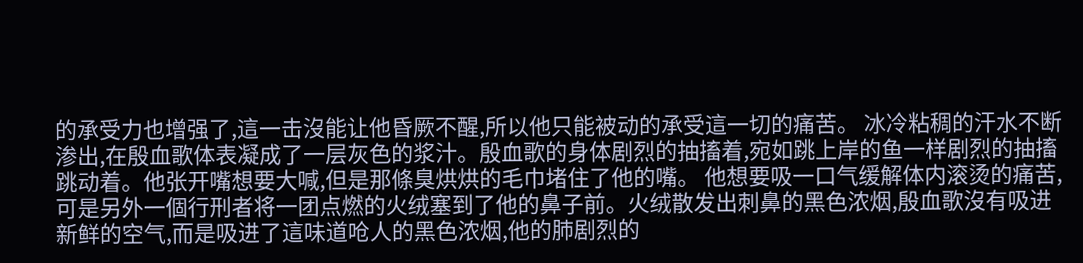的承受力也增强了,這一击沒能让他昏厥不醒,所以他只能被动的承受這一切的痛苦。 冰冷粘稠的汗水不断渗出,在殷血歌体表凝成了一层灰色的浆汁。殷血歌的身体剧烈的抽搐着,宛如跳上岸的鱼一样剧烈的抽搐跳动着。他张开嘴想要大喊,但是那條臭烘烘的毛巾堵住了他的嘴。 他想要吸一口气缓解体内滚烫的痛苦,可是另外一個行刑者将一团点燃的火绒塞到了他的鼻子前。火绒散发出刺鼻的黑色浓烟,殷血歌沒有吸进新鲜的空气,而是吸进了這味道呛人的黑色浓烟,他的肺剧烈的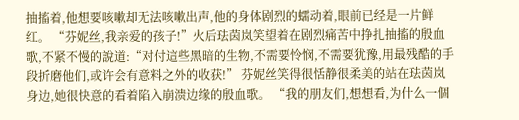抽搐着,他想要咳嗽却无法咳嗽出声,他的身体剧烈的蠕动着,眼前已经是一片鲜红。 “芬妮丝,我亲爱的孩子!”火后珐茵岚笑望着在剧烈痛苦中挣扎抽搐的殷血歌,不紧不慢的說道:“对付這些黑暗的生物,不需要怜悯,不需要犹豫,用最残酷的手段折磨他们,或许会有意料之外的收获!” 芬妮丝笑得很恬静很柔美的站在珐茵岚身边,她很快意的看着陷入崩溃边缘的殷血歌。 “我的朋友们,想想看,为什么一個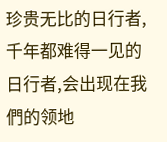珍贵无比的日行者,千年都难得一见的日行者,会出现在我們的领地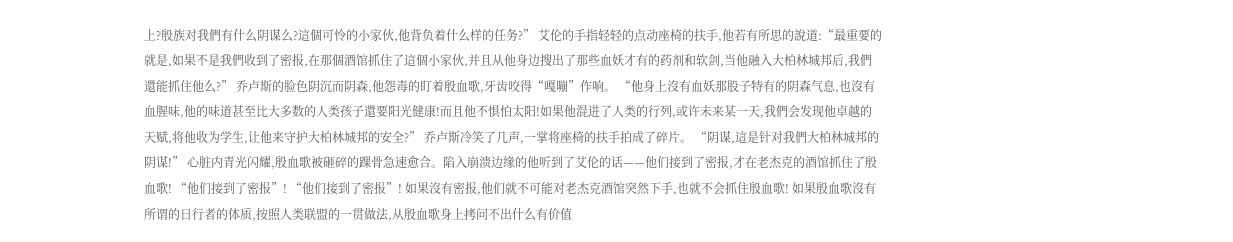上?殷族对我們有什么阴谋么?這個可怜的小家伙,他背负着什么样的任务?” 艾伦的手指轻轻的点动座椅的扶手,他若有所思的說道:“最重要的就是,如果不是我們收到了密报,在那個酒馆抓住了這個小家伙,并且从他身边搜出了那些血妖才有的药剂和软剑,当他融入大柏林城邦后,我們還能抓住他么?” 乔卢斯的脸色阴沉而阴森,他怨毒的盯着殷血歌,牙齿咬得“嘎嘣”作响。 “他身上沒有血妖那股子特有的阴森气息,也沒有血腥味,他的味道甚至比大多数的人类孩子還要阳光健康!而且他不惧怕太阳!如果他混进了人类的行列,或许未来某一天,我們会发现他卓越的天赋,将他收为学生,让他来守护大柏林城邦的安全?” 乔卢斯冷笑了几声,一掌将座椅的扶手拍成了碎片。 “阴谋,這是针对我們大柏林城邦的阴谋!” 心脏内青光闪耀,殷血歌被砸碎的踝骨急速愈合。陷入崩溃边缘的他听到了艾伦的话——他们接到了密报,才在老杰克的酒馆抓住了殷血歌! “他们接到了密报”! “他们接到了密报”! 如果沒有密报,他们就不可能对老杰克酒馆突然下手,也就不会抓住殷血歌! 如果殷血歌沒有所谓的日行者的体质,按照人类联盟的一贯做法,从殷血歌身上拷问不出什么有价值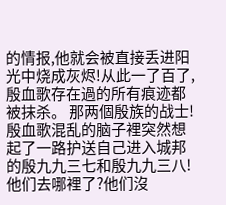的情报,他就会被直接丢进阳光中烧成灰烬!从此一了百了,殷血歌存在過的所有痕迹都被抹杀。 那两個殷族的战士!殷血歌混乱的脑子裡突然想起了一路护送自己进入城邦的殷九九三七和殷九九三八!他们去哪裡了?他们沒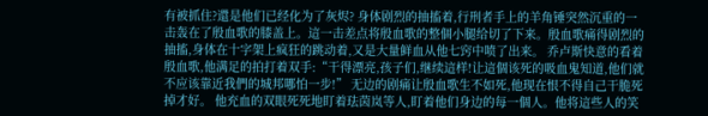有被抓住?還是他们已经化为了灰烬? 身体剧烈的抽搐着,行刑者手上的羊角锤突然沉重的一击轰在了殷血歌的膝盖上。這一击差点将殷血歌的整個小腿给切了下来。殷血歌痛得剧烈的抽搐,身体在十字架上疯狂的跳动着,又是大量鲜血从他七窍中喷了出来。 乔卢斯快意的看着殷血歌,他满足的拍打着双手:“干得漂亮,孩子们,继续這样!让這個该死的吸血鬼知道,他们就不应该靠近我們的城邦哪怕一步!” 无边的剧痛让殷血歌生不如死,他现在恨不得自己干脆死掉才好。 他充血的双眼死死地盯着珐茵岚等人,盯着他们身边的每一個人。他将這些人的笑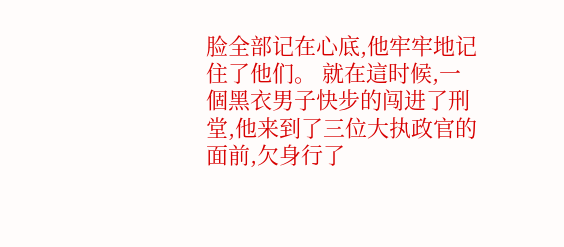脸全部记在心底,他牢牢地记住了他们。 就在這时候,一個黑衣男子快步的闯进了刑堂,他来到了三位大执政官的面前,欠身行了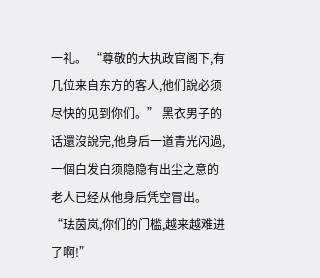一礼。 “尊敬的大执政官阁下,有几位来自东方的客人,他们說必须尽快的见到你们。” 黑衣男子的话還沒說完,他身后一道青光闪過,一個白发白须隐隐有出尘之意的老人已经从他身后凭空冒出。 “珐茵岚,你们的门槛,越来越难进了啊!”